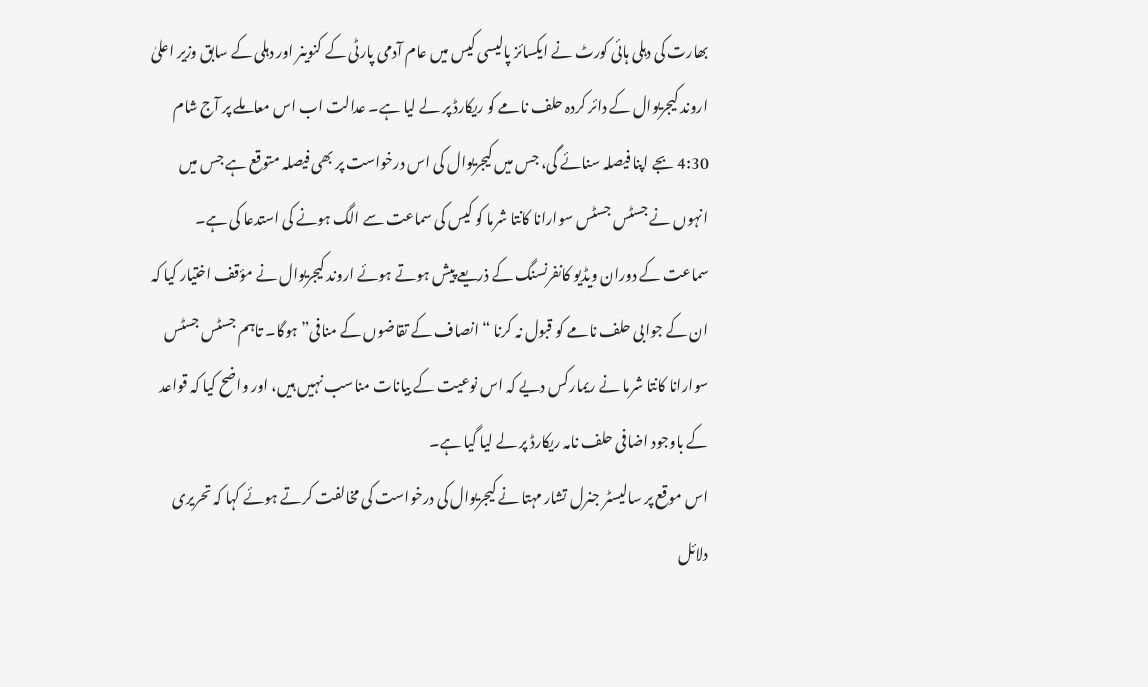بھارت کی دہلی ہائی کورٹ نے ایکسائز پالیسی کیس میں عام آدمی پارٹی کے کنوینر اور دہلی کے سابق وزیر اعلیٰ اروند کیجریوال کے دائر کردہ حلف نامے کو ریکارڈ پر لے لیا ہے۔ عدالت اب اس معاملے پر آج شام 4:30 بجے اپنا فیصلہ سنائے گی، جس میں کیجریوال کی اس درخواست پر بھی فیصلہ متوقع ہے جس میں انہوں نے جسٹس جسٹس سوارانا کانتا شرما کو کیس کی سماعت سے الگ ہونے کی استدعا کی ہے۔
سماعت کے دوران ویڈیو کانفرنسنگ کے ذریعے پیش ہوتے ہوئے اروند کیجریوال نے مؤقف اختیار کیا کہ ان کے جوابی حلف نامے کو قبول نہ کرنا “انصاف کے تقاضوں کے منافی” ہوگا۔ تاہم جسٹس جسٹس سوارانا کانتا شرما نے ریمارکس دیے کہ اس نوعیت کے بیانات مناسب نہیں ہیں، اور واضح کیا کہ قواعد کے باوجود اضافی حلف نامہ ریکارڈ پر لے لیا گیا ہے۔
اس موقع پر سالیسٹر جنرل تشار مہتا نے کیجریوال کی درخواست کی مخالفت کرتے ہوئے کہا کہ تحریری دلائل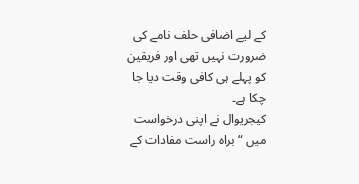کے لیے اضافی حلف نامے کی ضرورت نہیں تھی اور فریقین کو پہلے ہی کافی وقت دیا جا چکا ہے۔
کیجریوال نے اپنی درخواست میں “براہ راست مفادات کے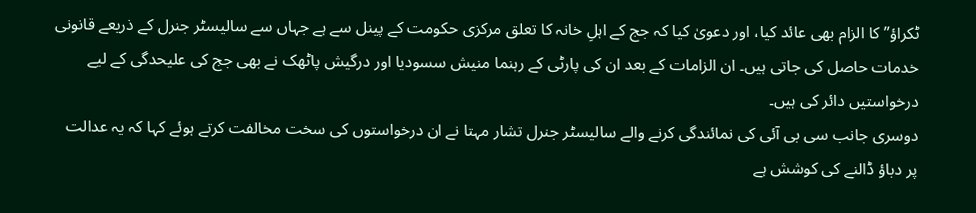ٹکراؤ” کا الزام بھی عائد کیا، اور دعویٰ کیا کہ جج کے اہلِ خانہ کا تعلق مرکزی حکومت کے پینل سے ہے جہاں سے سالیسٹر جنرل کے ذریعے قانونی خدمات حاصل کی جاتی ہیں۔ ان الزامات کے بعد ان کی پارٹی کے رہنما منیش سسودیا اور درگیش پاٹھک نے بھی جج کی علیحدگی کے لیے درخواستیں دائر کی ہیں۔
دوسری جانب سی بی آئی کی نمائندگی کرنے والے سالیسٹر جنرل تشار مہتا نے ان درخواستوں کی سخت مخالفت کرتے ہوئے کہا کہ یہ عدالت پر دباؤ ڈالنے کی کوشش ہے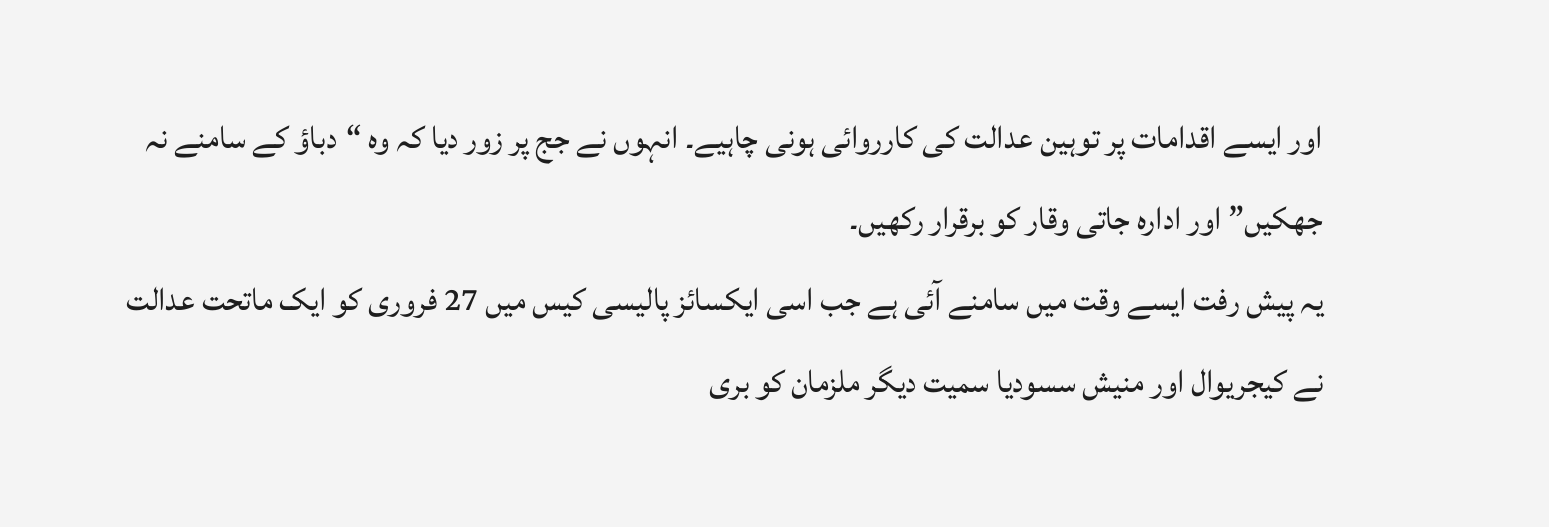اور ایسے اقدامات پر توہین عدالت کی کارروائی ہونی چاہیے۔ انہوں نے جج پر زور دیا کہ وہ “دباؤ کے سامنے نہ جھکیں” اور ادارہ جاتی وقار کو برقرار رکھیں۔
یہ پیش رفت ایسے وقت میں سامنے آئی ہے جب اسی ایکسائز پالیسی کیس میں 27 فروری کو ایک ماتحت عدالت نے کیجریوال اور منیش سسودیا سمیت دیگر ملزمان کو بری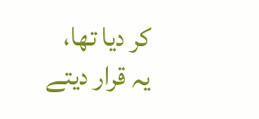کر دیا تھا، یہ قرار دیتے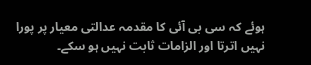ہوئے کہ سی بی آئی کا مقدمہ عدالتی معیار پر پورا نہیں اترتا اور الزامات ثابت نہیں ہو سکے۔